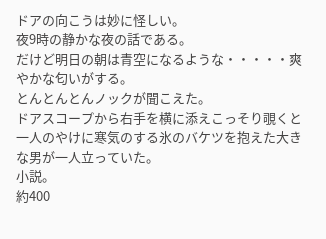ドアの向こうは妙に怪しい。
夜9時の静かな夜の話である。
だけど明日の朝は青空になるような・・・・・爽やかな匂いがする。
とんとんとんノックが聞こえた。
ドアスコープから右手を横に添えこっそり覗くと一人のやけに寒気のする氷のバケツを抱えた大きな男が一人立っていた。
小説。
約400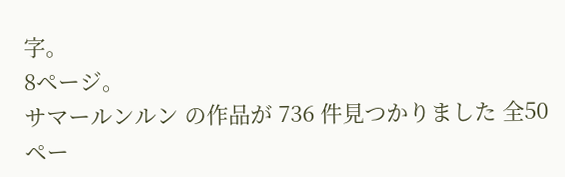字。
8ページ。
サマールンルン の作品が 736 件見つかりました 全50ペー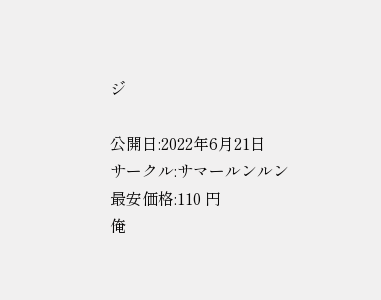ジ

公開日:2022年6月21日
サークル:サマールンルン
最安価格:110 円
俺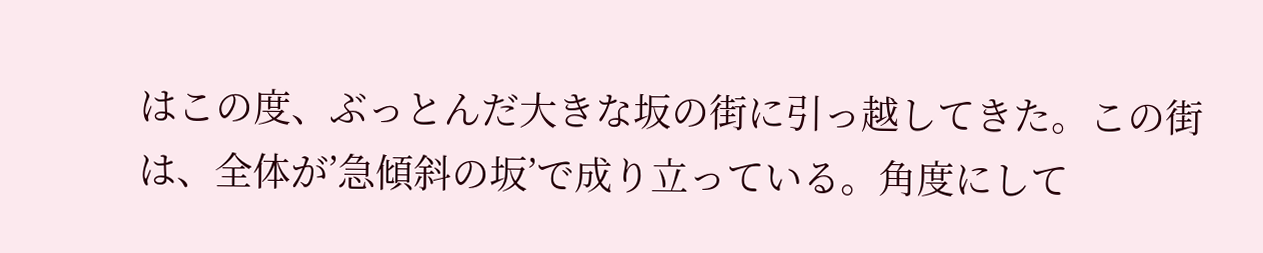はこの度、ぶっとんだ大きな坂の街に引っ越してきた。この街は、全体が’急傾斜の坂’で成り立っている。角度にして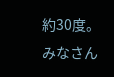約30度。みなさん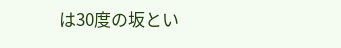は30度の坂とい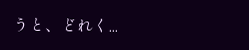うと、どれく...